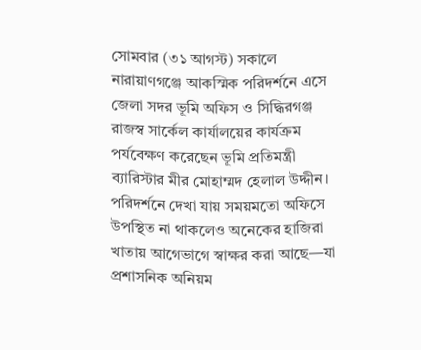সোমবার (৩১ আগস্ট) সকালে নারায়াণগঞ্জে আকস্মিক পরিদর্শনে এসে জেলা সদর ভূমি অফিস ও সিদ্ধিরগঞ্জ রাজস্ব সার্কেল কার্যালয়ের কার্যক্রম পর্যবেক্ষণ করেছেন ভূমি প্রতিমন্ত্রী ব্যারিস্টার মীর মোহাম্মদ হেলাল উদ্দীন। পরিদর্শনে দেখা যায় সময়মতো অফিসে উপস্থিত না থাকলেও অনেকের হাজিরা খাতায় আগেভাগে স্বাক্ষর করা আছে—যা প্রশাসনিক অনিয়ম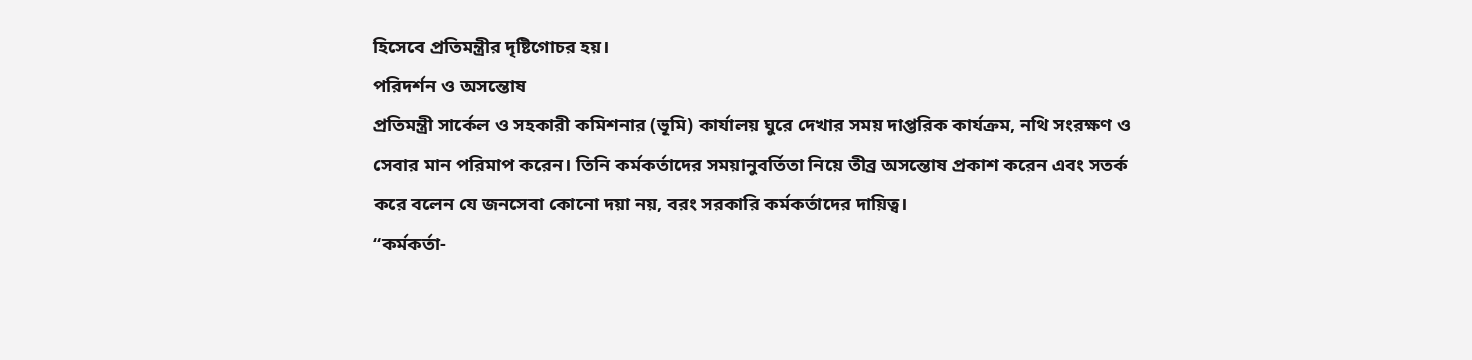হিসেবে প্রতিমন্ত্রীর দৃষ্টিগোচর হয়।
পরিদর্শন ও অসন্তোষ
প্রতিমন্ত্রী সার্কেল ও সহকারী কমিশনার (ভূমি) কার্যালয় ঘুরে দেখার সময় দাপ্তরিক কার্যক্রম, নথি সংরক্ষণ ও সেবার মান পরিমাপ করেন। তিনি কর্মকর্তাদের সময়ানুবর্তিতা নিয়ে তীব্র অসন্তোষ প্রকাশ করেন এবং সতর্ক করে বলেন যে জনসেবা কোনো দয়া নয়, বরং সরকারি কর্মকর্তাদের দায়িত্ব।
“কর্মকর্তা-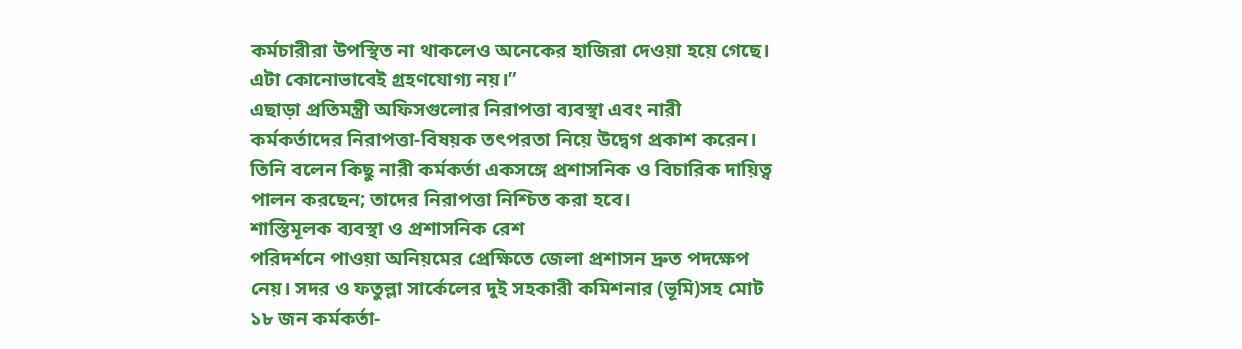কর্মচারীরা উপস্থিত না থাকলেও অনেকের হাজিরা দেওয়া হয়ে গেছে। এটা কোনোভাবেই গ্রহণযোগ্য নয়।”
এছাড়া প্রতিমন্ত্রী অফিসগুলোর নিরাপত্তা ব্যবস্থা এবং নারী কর্মকর্তাদের নিরাপত্তা-বিষয়ক তৎপরতা নিয়ে উদ্বেগ প্রকাশ করেন। তিনি বলেন কিছু নারী কর্মকর্তা একসঙ্গে প্রশাসনিক ও বিচারিক দায়িত্ব পালন করছেন; তাদের নিরাপত্তা নিশ্চিত করা হবে।
শাস্তিমূলক ব্যবস্থা ও প্রশাসনিক রেশ
পরিদর্শনে পাওয়া অনিয়মের প্রেক্ষিতে জেলা প্রশাসন দ্রুত পদক্ষেপ নেয়। সদর ও ফতুল্লা সার্কেলের দুই সহকারী কমিশনার (ভূমি)সহ মোট ১৮ জন কর্মকর্তা-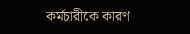কর্মচারীকে কারণ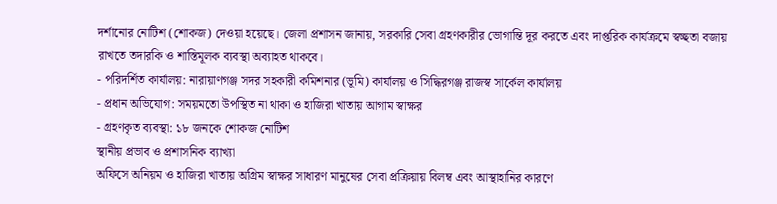দর্শানোর নোটিশ (শোকজ) দেওয়া হয়েছে। জেলা প্রশাসন জানায়, সরকারি সেবা গ্রহণকারীর ভোগান্তি দূর করতে এবং দাপ্তরিক কার্যক্রমে স্বচ্ছতা বজায় রাখতে তদারকি ও শাস্তিমূলক ব্যবস্থা অব্যাহত থাকবে।
- পরিদর্শিত কার্যালয়: নারায়াণগঞ্জ সদর সহকারী কমিশনার (ভূমি) কার্যালয় ও সিদ্ধিরগঞ্জ রাজস্ব সার্কেল কার্যালয়
- প্রধান অভিযোগ: সময়মতো উপস্থিত না থাকা ও হাজিরা খাতায় আগাম স্বাক্ষর
- গ্রহণকৃত ব্যবস্থা: ১৮ জনকে শোকজ নোটিশ
স্থানীয় প্রভাব ও প্রশাসনিক ব্যাখ্যা
অফিসে অনিয়ম ও হাজিরা খাতায় অগ্রিম স্বাক্ষর সাধারণ মানুষের সেবা প্রক্রিয়ায় বিলম্ব এবং আস্থাহানির কারণে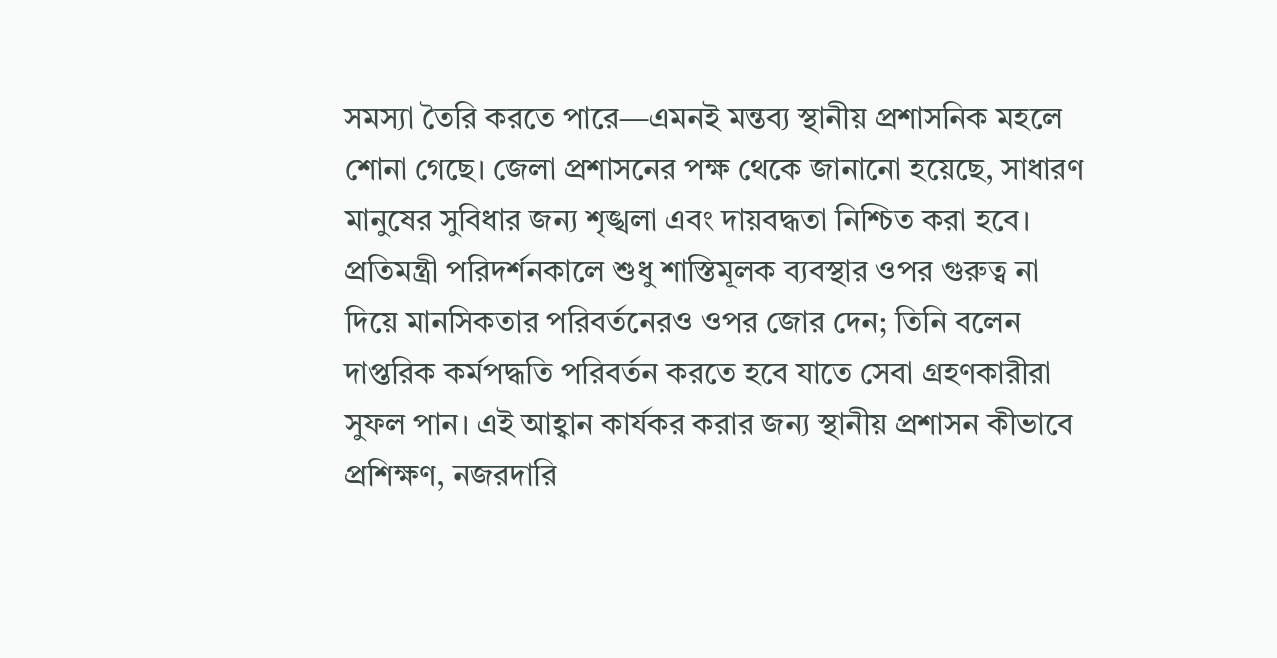সমস্যা তৈরি করতে পারে—এমনই মন্তব্য স্থানীয় প্রশাসনিক মহলে শোনা গেছে। জেলা প্রশাসনের পক্ষ থেকে জানানো হয়েছে, সাধারণ মানুষের সুবিধার জন্য শৃঙ্খলা এবং দায়বদ্ধতা নিশ্চিত করা হবে।
প্রতিমন্ত্রী পরিদর্শনকালে শুধু শাস্তিমূলক ব্যবস্থার ওপর গুরুত্ব না দিয়ে মানসিকতার পরিবর্তনেরও ওপর জোর দেন; তিনি বলেন দাপ্তরিক কর্মপদ্ধতি পরিবর্তন করতে হবে যাতে সেবা গ্রহণকারীরা সুফল পান। এই আহ্বান কার্যকর করার জন্য স্থানীয় প্রশাসন কীভাবে প্রশিক্ষণ, নজরদারি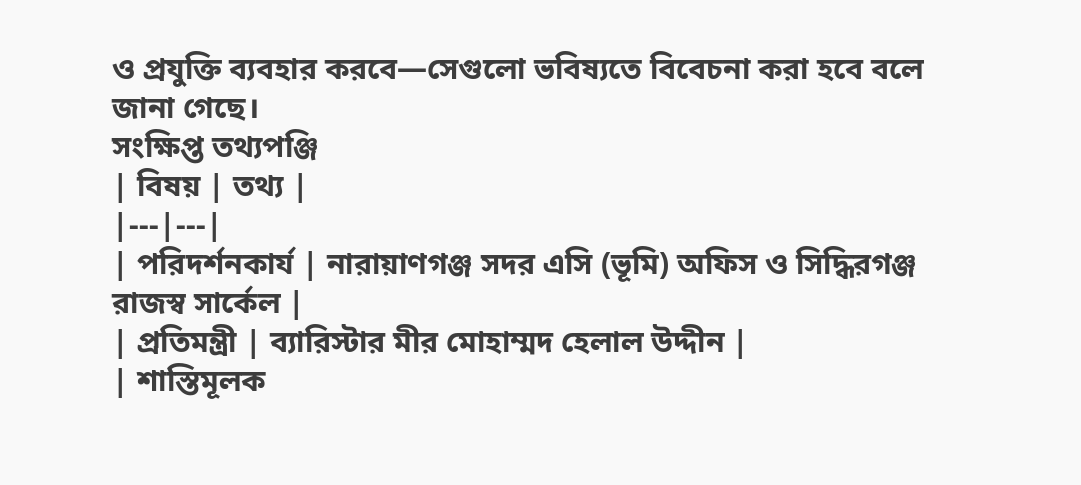ও প্রযুক্তি ব্যবহার করবে—সেগুলো ভবিষ্যতে বিবেচনা করা হবে বলে জানা গেছে।
সংক্ষিপ্ত তথ্যপঞ্জি
| বিষয় | তথ্য |
|---|---|
| পরিদর্শনকার্য | নারায়াণগঞ্জ সদর এসি (ভূমি) অফিস ও সিদ্ধিরগঞ্জ রাজস্ব সার্কেল |
| প্রতিমন্ত্রী | ব্যারিস্টার মীর মোহাম্মদ হেলাল উদ্দীন |
| শাস্তিমূলক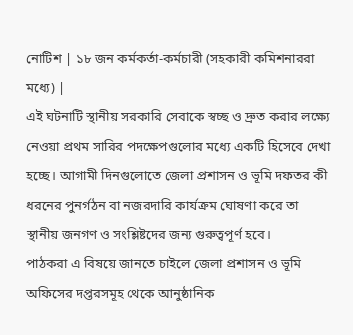নোটিশ | ১৮ জন কর্মকর্তা-কর্মচারী (সহকারী কমিশনাররা মধ্যে) |
এই ঘটনাটি স্থানীয় সরকারি সেবাকে স্বচ্ছ ও দ্রুত করার লক্ষ্যে নেওয়া প্রথম সারির পদক্ষেপগুলোর মধ্যে একটি হিসেবে দেখা হচ্ছে। আগামী দিনগুলোতে জেলা প্রশাসন ও ভূমি দফতর কী ধরনের পুনর্গঠন বা নজরদারি কার্যক্রম ঘোষণা করে তা স্থানীয় জনগণ ও সংশ্লিষ্টদের জন্য গুরুত্বপূর্ণ হবে।
পাঠকরা এ বিষয়ে জানতে চাইলে জেলা প্রশাসন ও ভূমি অফিসের দপ্তরসমূহ থেকে আনুষ্ঠানিক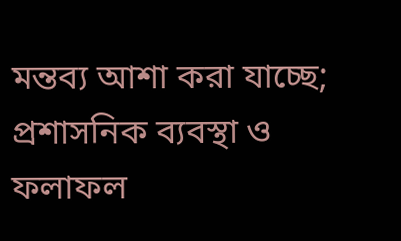মন্তব্য আশা করা যাচ্ছে; প্রশাসনিক ব্যবস্থা ও ফলাফল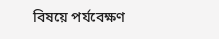বিষয়ে পর্যবেক্ষণ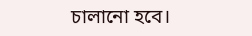চালানো হবে।